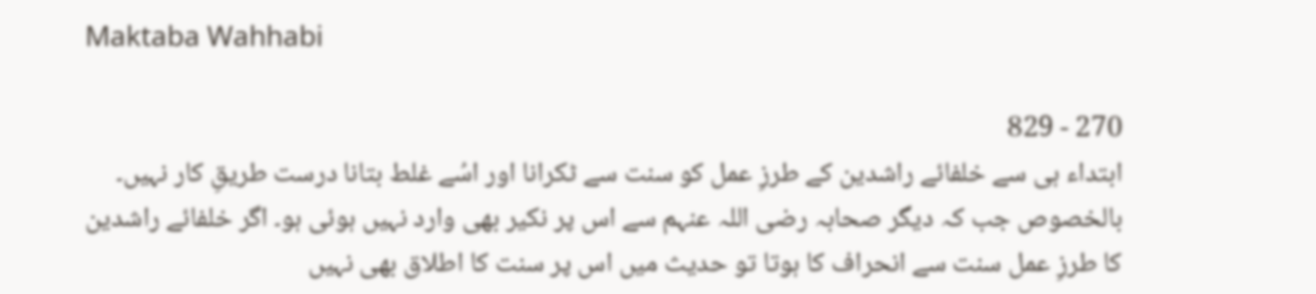Maktaba Wahhabi

270 - 829
ابتداء ہی سے خلفائے راشدین کے طرزِ عمل کو سنت سے ٹکرانا اور اسُے غلط بتانا درست طریقِ کار نہیں۔ بالخصوص جب کہ دیگر صحابہ رضی اللہ عنہم سے اس پر نکیر بھی وارد نہیں ہوئی ہو۔ اگر خلفائے راشدین کا طرزِ عمل سنت سے انحراف کا ہوتا تو حدیث میں اس پر سنت کا اطلاق بھی نہیں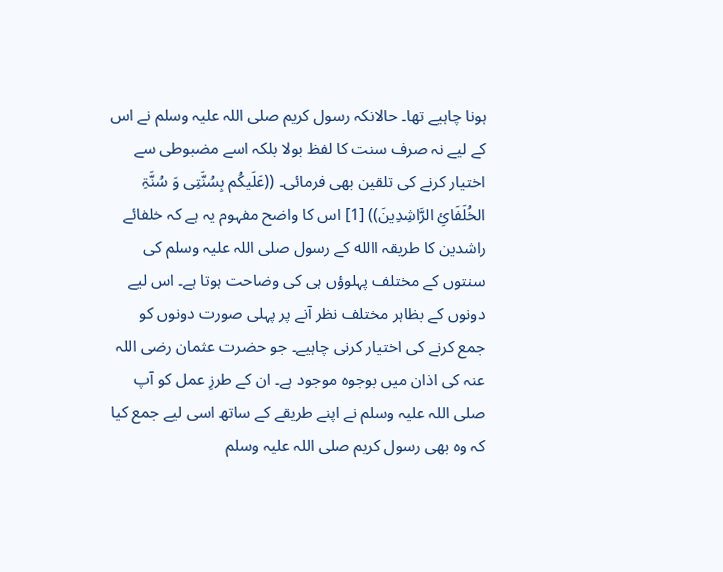ہونا چاہیے تھا۔ حالانکہ رسول کریم صلی اللہ علیہ وسلم نے اس کے لیے نہ صرف سنت کا لفظ بولا بلکہ اسے مضبوطی سے اختیار کرنے کی تلقین بھی فرمائی۔ ((عَلَیکُم بِسُنَّتِی وَ سُنَّۃِ الخُلَفَائِ الرَّاشِدِینَ)) [1] اس کا واضح مفہوم یہ ہے کہ خلفائے راشدین کا طریقہ االله کے رسول صلی اللہ علیہ وسلم کی سنتوں کے مختلف پہلوؤں ہی کی وضاحت ہوتا ہے۔ اس لیے دونوں کے بظاہر مختلف نظر آنے پر پہلی صورت دونوں کو جمع کرنے کی اختیار کرنی چاہیے۔ جو حضرت عثمان رضی اللہ عنہ کی اذان میں بوجوہ موجود ہے۔ ان کے طرزِ عمل کو آپ صلی اللہ علیہ وسلم نے اپنے طریقے کے ساتھ اسی لیے جمع کیا کہ وہ بھی رسول کریم صلی اللہ علیہ وسلم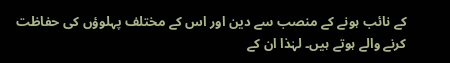کے نائب ہونے کے منصب سے دین اور اس کے مختلف پہلوؤں کی حفاظت کرنے والے ہوتے ہیں۔ لہٰذا ان کے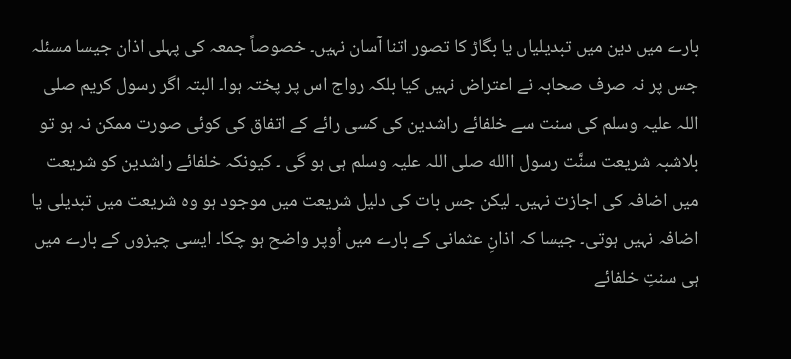بارے میں دین میں تبدیلیاں یا بگاڑ کا تصور اتنا آسان نہیں۔ خصوصاً جمعہ کی پہلی اذان جیسا مسئلہ جس پر نہ صرف صحابہ نے اعتراض نہیں کیا بلکہ رواج اس پر پختہ ہوا۔ البتہ اگر رسول کریم صلی اللہ علیہ وسلم کی سنت سے خلفائے راشدین کی کسی رائے کے اتفاق کی کوئی صورت ممکن نہ ہو تو بلاشبہ شریعت سنَّت رسول االله صلی اللہ علیہ وسلم ہی ہو گی ۔ کیونکہ خلفائے راشدین کو شریعت میں اضافہ کی اجازت نہیں۔ لیکن جس بات کی دلیل شریعت میں موجود ہو وہ شریعت میں تبدیلی یا اضافہ نہیں ہوتی۔ جیسا کہ اذانِ عثمانی کے بارے میں اُوپر واضح ہو چکا۔ ایسی چیزوں کے بارے میں ہی سنتِ خلفائے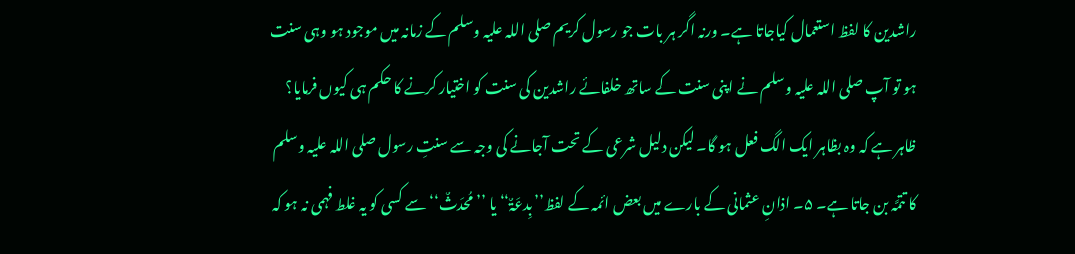راشدین کا لفظ استعمال کیاجاتا ہے۔ ورنہ اگر ہر بات جو رسول کریم صلی اللہ علیہ وسلم کے زمانہ میں موجود ہو وہی سنت ہو تو آپ صلی اللہ علیہ وسلم نے اپنی سنت کے ساتھ خلفائے راشدین کی سنت کو اختیار کرنے کا حکم ہی کیوں فرمایا؟ ظاہر ہے کہ وہ بظاہر ایک الگ فعل ہو گا۔ لیکن دلیل شرعی کے تحت آجانے کی وجہ سے سنتِ رسول صلی اللہ علیہ وسلم کا تتمَّہ بن جاتا ہے۔ ۵۔ اذانِ عثمانی کے بارے میں بعض ائمہ کے لفظ’’بِدعَۃٌ‘‘ یا ’’مُحدَثٌ‘‘ سے کسی کو یہ غلط فہمی نہ ہو کہ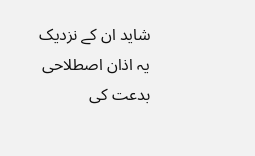شاید ان کے نزدیک یہ اذان اصطلاحی بدعت کی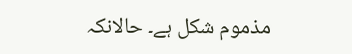مذموم شکل ہے۔ حالانکہ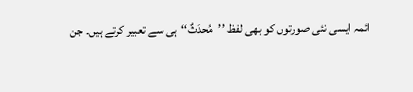ائمہ ایسی نئی صورتوں کو بھی لفظ ’’مُحدَثٌ‘‘ہی سے تعبیر کرتے ہیں۔ جن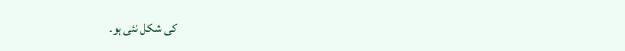کی شکل نئی ہو۔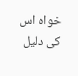خواہ اس کی دلیل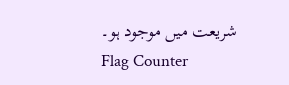شریعت میں موجود ہو۔
Flag Counter